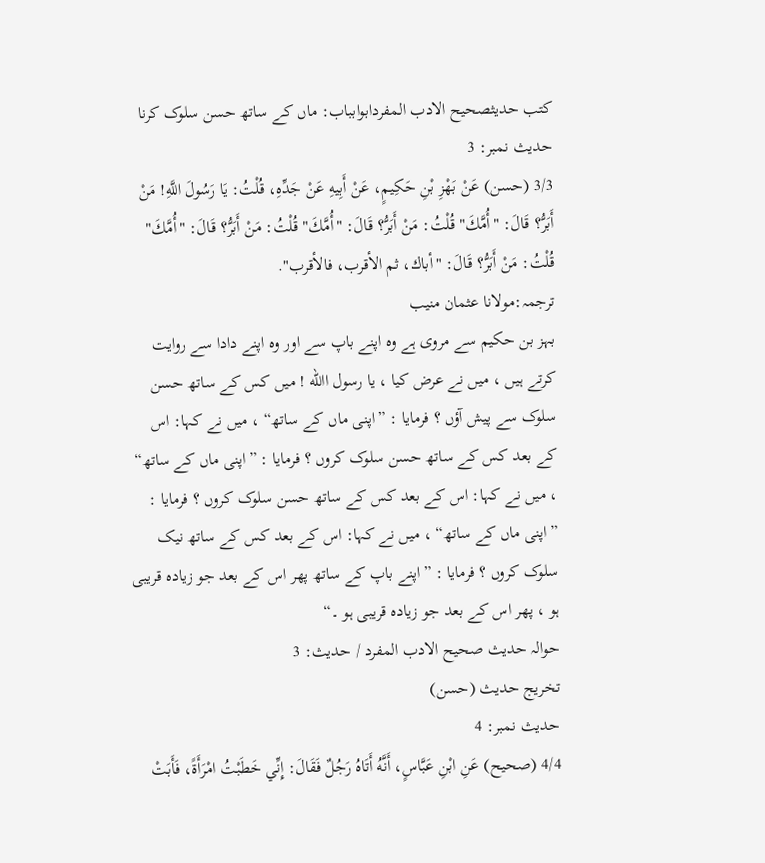کتب حدیثصحيح الادب المفردابوابباب: ماں کے ساتھ حسن سلوک کرنا
حدیث نمبر: 3
3/3 (حسن) عَنْ بَهْزِ بْنِ حَكِيمٍ، عَنْ أَبِيهِ عَنْ جَدِّهِ، قُلْتُ: يَا رَسُولَ اللَّهِ! مَنْ أَبَرُّ؟ قَالَ: "أُمَّكَ" قُلْتُ: مَنْ أَبَرُّ؟ قَالَ: "أُمَّكَ" قُلْتُ: مَنْ أَبَرُّ؟ قَالَ: "أُمَّكَ" قُلْتُ: مَنْ أَبَرُّ؟ قَالَ: "أباك، ثم الأقرب، فالأقرب".
ترجمہ:مولانا عثمان منیب
بہز بن حکیم سے مروی ہے وہ اپنے باپ سے اور وہ اپنے دادا سے روایت کرتے ہیں ، میں نے عرض کیا ، یا رسول االله ! میں کس کے ساتھ حسن سلوک سے پیش آؤں ؟ فرمایا : ”اپنی ماں کے ساتھ“ ، میں نے کہا: اس کے بعد کس کے ساتھ حسن سلوک کروں ؟ فرمایا : ”اپنی ماں کے ساتھ“ ، میں نے کہا: اس کے بعد کس کے ساتھ حسن سلوک کروں ؟ فرمایا : ”اپنی ماں کے ساتھ“ ، میں نے کہا: اس کے بعد کس کے ساتھ نیک سلوک کروں ؟ فرمایا : ”اپنے باپ کے ساتھ پھر اس کے بعد جو زیادہ قریبی ہو ، پھر اس کے بعد جو زیادہ قریبی ہو ۔“
حوالہ حدیث صحيح الادب المفرد / حدیث: 3
تخریج حدیث (حسن)
حدیث نمبر: 4
4/4 (صحيح) عَنِ ابْنِ عَبَّاسٍ، أَنَّهُ أَتَاهُ رَجُلٌ فَقَالَ: إِنِّي خَطَبْتُ امْرَأَةً، فَأَبَتْ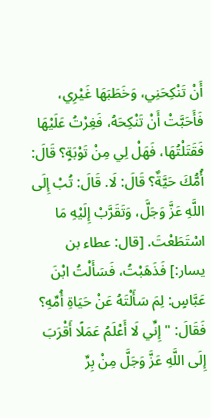أَنْ تَنْكِحَنِي، وَخَطَبَهَا غَيْرِي، فَأَحَبَّتْ أَنْ تَنْكِحَهُ، فَغِرْتُ عَلَيْهَا فَقَتَلْتُهَا، فَهَلْ لِي مِنْ تَوْبَةٍ؟ قَالَ: أُمُّكَ حَيَّةٌ؟ قَالَ: لَا. قَالَ: تُبْ إِلَى اللَّهِ عَزَّ وَجَلَّ، وَتَقَرَّبْ إِلَيْهِ مَا اسْتَطَعْتَ. [قال: عطاء بن يسار:] فَذَهَبْتُ، فَسَأَلْتُ ابْنَ عَبَّاسٍ: لِمَ سَأَلْتَهُ عَنْ حَيَاةِ أُمِّهِ؟ فَقَالَ: "إِنِّي لَا أَعْلَمُ عَمَلًا أَقْرَبَ إِلَى اللَّهِ عَزَّ وَجَلَّ مِنْ بِرِّ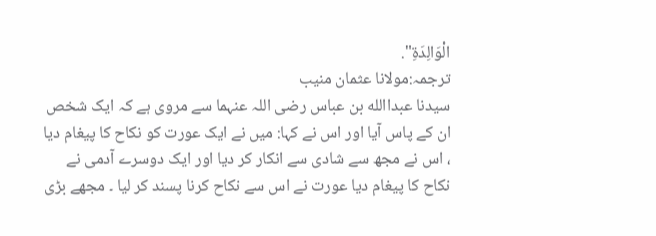الْوَالِدَةِ".
ترجمہ:مولانا عثمان منیب
سیدنا عبداالله بن عباس رضی اللہ عنہما سے مروی ہے کہ ایک شخص ان کے پاس آیا اور اس نے کہا: میں نے ایک عورت کو نکاح کا پیغام دیا ، اس نے مجھ سے شادی سے انکار کر دیا اور ایک دوسرے آدمی نے نکاح کا پیغام دیا عورت نے اس سے نکاح کرنا پسند کر لیا ۔ مجھے بڑی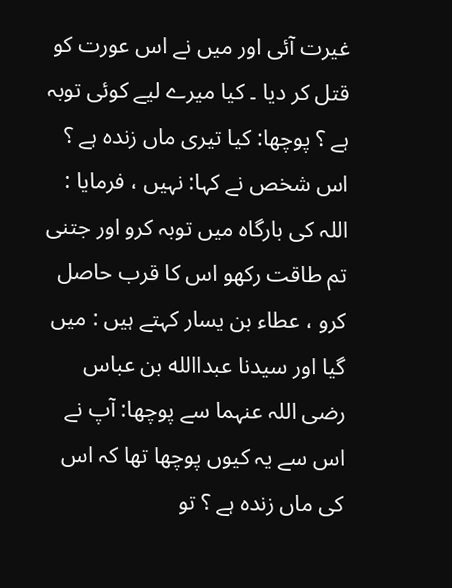غیرت آئی اور میں نے اس عورت کو قتل کر دیا ۔ کیا میرے لیے کوئی توبہ ہے ؟ پوچھا: کیا تیری ماں زندہ ہے ؟ اس شخص نے کہا: نہیں ، فرمایا : اللہ کی بارگاہ میں توبہ کرو اور جتنی تم طاقت رکھو اس کا قرب حاصل کرو ، عطاء بن یسار کہتے ہیں : میں گیا اور سیدنا عبداالله بن عباس رضی اللہ عنہما سے پوچھا: آپ نے اس سے یہ کیوں پوچھا تھا کہ اس کی ماں زندہ ہے ؟ تو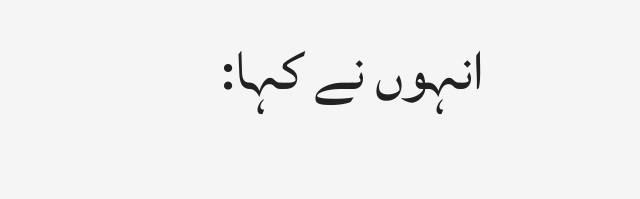انہوں نے کہا: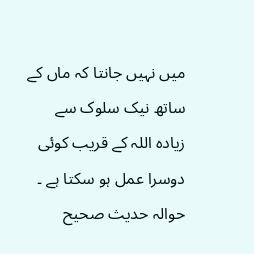میں نہیں جانتا کہ ماں کے ساتھ نیک سلوک سے زیادہ اللہ کے قریب کوئی دوسرا عمل ہو سکتا ہے ۔
حوالہ حدیث صحيح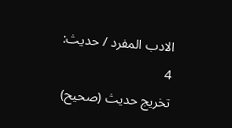الادب المفرد / حدیث: 4
تخریج حدیث (صحيح)